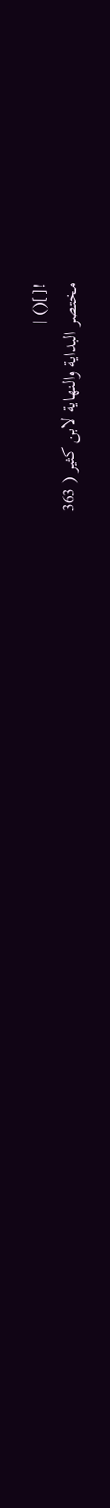![]() |
مختصر البداية والنهاية لابن كثير ( 363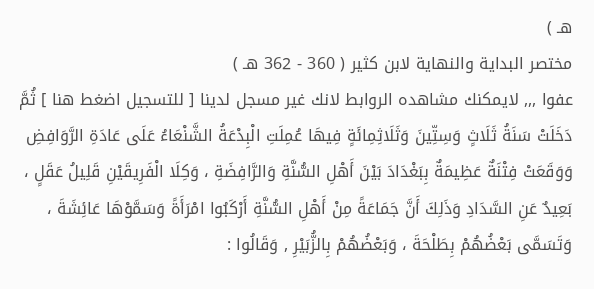هـ )
مختصر البداية والنهاية لابن كثير ( 360 - 362 هـ )
عفوا ,,, لايمكنك مشاهده الروابط لانك غير مسجل لدينا [ للتسجيل اضغط هنا ] ثُمَّ دَخَلَتْ سَنَةُ ثَلَاثٍ وَسِتِّينَ وَثَلَاثِمِائَةٍ فِيهَا عُمِلَتِ الْبِدْعَةُ الشَّنْعَاءُ عَلَى عَادَةِ الرَّوَافِضِ وَوَقَعَتْ فِتْنَةٌ عَظِيمَةٌ بِبَغْدَادَ بَيْنَ أَهْلِ السُّنَّةِ وَالرَّافِضَةِ ، وَكِلَا الْفَرِيقَيْنِ قَلِيلُ عَقَلٍ ، بَعِيدٌ عَنِ السَّدَادِ وَذَلِكَ أَنَّ جَمَاعَةً مِنْ أَهْلِ السُّنَّةِ أَرْكَبُوا امْرَأَةً وَسَمَّوْهَا عَائِشَةَ ، وَتَسَمَّى بَعْضُهُمْ بِطَلْحَةَ ، وَبَعْضُهُمْ بِالزُّبَيْرِ , وَقَالُوا :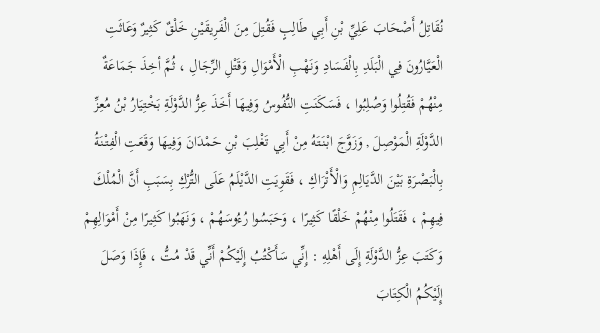نُقَاتِلُ أَصْحَابَ عَلِيِّ بْنِ أَبِي طَالِبٍ فَقُتِلَ مِنَ الْفَرِيقَيْنِ خَلْقٌ كَثِيرٌ وَعَاثَتِ الْعَيَّارُونَ فِي الْبَلَدِ بِالْفَسَادِ وَنَهْبِ الْأَمْوَالِ وَقَتْلِ الرِّجَالِ ، ثُمَّ أخِذَ جَمَاعَةٌ مِنْهُمْ فَقُتِلُوا وَصُلِبُوا ، فَسَكَنَتِ النُّفُوسُ وَفِيهَا أَخَذَ عِزُّ الدَّوْلَةِ بَخْتِيَارُ بْنُ مُعِزِّ الدَّوْلَةِ الْمَوْصِلَ , وَزَوَّجَ ابْنَتَهُ مِنْ أَبِي تَغْلِبَ بْنِ حَمْدَانَ وَفِيهَا وَقَعَتِ الْفِتْنَةُ بِالْبَصْرَةِ بَيْنَ الدَّيَالِمِ وَالْأَتْرَاكِ ، فَقَوِيَتِ الدَّيْلَمُ عَلَى التُّرْكِ بِسَبَبِ أَنَّ الْمُلْكَ فِيهِمْ ، فَقَتَلُوا مِنْهُمْ خَلْقًا كَثِيرًا ، وَحَبَسُوا رُءُوسَهُمْ ، وَنَهَبُوا كَثِيرًا مِنْ أَمْوَالِهِمْ وَكَتَبَ عِزُّ الدَّوْلَةِ إِلَى أَهْلِهِ : إِنِّي سَأَكْتُبُ إِلَيْكُمْ أَنِّي قَدْ مُتُّ ، فَإِذَا وَصَلَ إِلَيْكُمُ الْكِتَابَ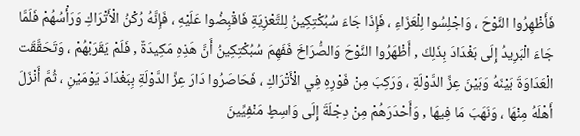فَأَظْهِرُوا النَّوْحَ ، وَاجْلِسُوا لِلْعَزَاءِ ، فَإِذَا جَاءَ سُبُكْتِكِينُ لِلتَّعْزِيَةِ فَاقْبِضُوا عَلَيْهِ ، فَإِنَّهُ رُكْنُ الْأَتْرَاكِ وَرَأْسُهُمْ فَلَمَّا جَاءَ الْبَرِيدُ إِلَى بَغْدَادَ بِذَلِكَ , أَظْهَرُوا النَّوْحَ وَالصُّرَاخَ فَفَهِمَ سُبُكْتِكِينُ أَنَّ هَذِهِ مَكِيدَةٌ , فَلَمْ يَقَرَبْهُمْ ، وَتَحَقَّقَت الْعَدَاوَةَ بَيْنَهُ وَبَيْنَ عِزِّ الدَّوْلَةِ ، وَرَكِبَ مِنْ فَوْرِهِ فِي الْأَتْرَاكِ ، فَحَاصَرُوا دَارَ عِزِّ الدَّوْلَةِ بِبَغْدَادَ يَوْمَيْنِ ، ثُمَّ أَنْزَلَ أَهْلَهُ مِنْهَا ، وَنَهَبَ مَا فِيهَا , وَأَحْدَرَهُمْ مِنْ دِجْلَةَ إِلَى وَاسِطٍ مَنْفِيِّينَ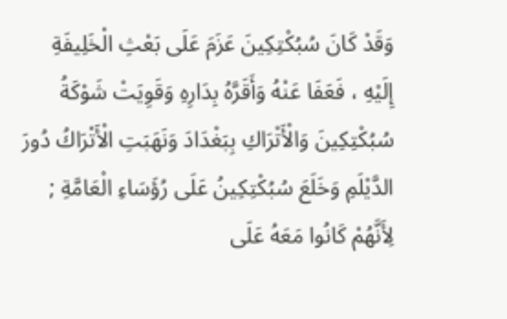وَقَدْ كَانَ سُبُكْتِكِينَ عَزَمَ عَلَى بَعْثِ الْخَلِيفَةِ إِلَيْهِ ، فَعَفَا عَنْهُ وَأَقَرَّهُ بِدَارِهِ وَقَوِيَتْ شَوْكَةُ سُبُكْتِكِينَ وَالْأَتْرَاكِ بِبَغْدَادَ وَنَهَبَتِ الْأَتْرَاكُ دُورَ الدَّيْلَمِ وَخَلَعَ سُبُكْتِكِينُ عَلَى رُؤَسَاءِ الْعَامَّةِ ; لِأَنَّهُمْ كَانُوا مَعَهُ عَلَى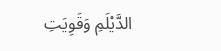الدَّيْلَمِ وَقَوِيَتِ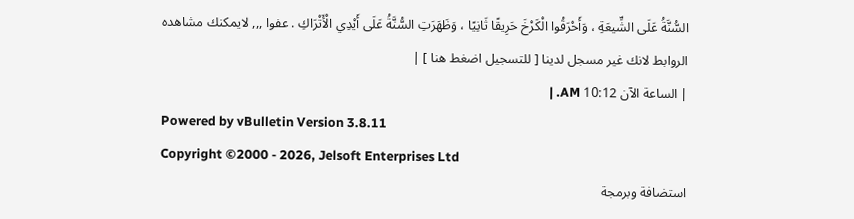السُّنَّةُ عَلَى الشِّيعَةِ ، وَأَحْرَقُوا الْكَرْخَ حَرِيقًا ثَانِيًا ، وَظَهَرَتِ السُّنَّةُ عَلَى أَيْدِي الْأَتْرَاكِ . عفوا ,,, لايمكنك مشاهده الروابط لانك غير مسجل لدينا [ للتسجيل اضغط هنا ] |
| الساعة الآن 10:12 AM. |
Powered by vBulletin Version 3.8.11
Copyright ©2000 - 2026, Jelsoft Enterprises Ltd
استضافة وبرمجة